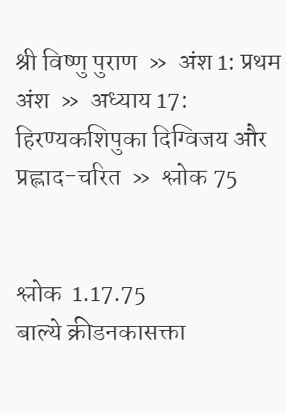श्री विष्णु पुराण  »  अंश 1: प्रथम अंश  »  अध्याय 17: हिरण्यकशिपुका दिग्विजय और प्रह्लाद-चरित  »  श्लोक 75


श्लोक  1.17.75
बाल्ये क्रीडनकासक्ता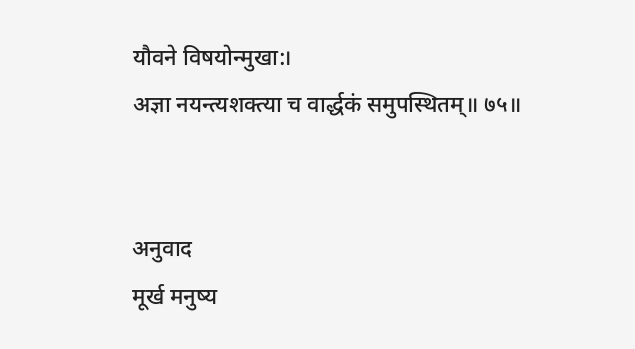यौवने विषयोन्मुखा:।
अज्ञा नयन्त्यशक्त्या च वार्द्धकं समुपस्थितम्॥ ७५॥


अनुवाद
मूर्ख मनुष्य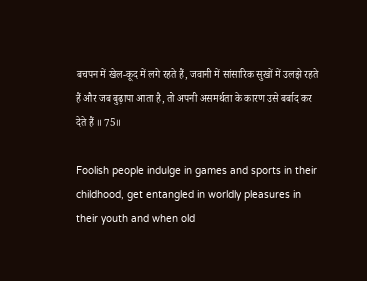बचपन में खेल-कूद में लगे रहते हैं, जवानी में सांसारिक सुखों में उलझे रहते हैं और जब बुढ़ापा आता है, तो अपनी असमर्थता के कारण उसे बर्बाद कर देते हैं ॥ 75॥

Foolish people indulge in games and sports in their childhood, get entangled in worldly pleasures in their youth and when old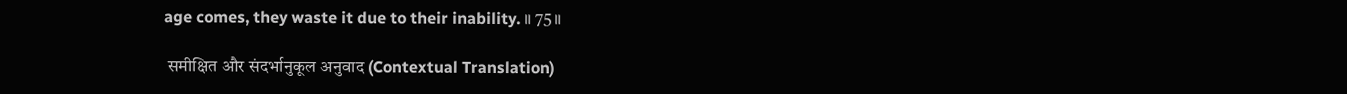age comes, they waste it due to their inability. ॥ 75॥

 समीक्षित और संदर्भानुकूल अनुवाद (Contextual Translation)